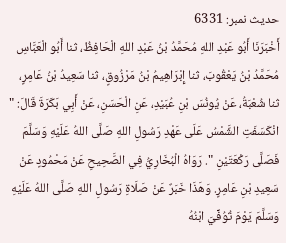حدیث نمبر: 6331
أَخْبَرَنَا أَبُو عَبْدِ اللهِ مُحَمَّدُ بْنُ عَبْدِ اللهِ الْحَافِظُ، ثنا أَبُو الْعَبَّاسِ مُحَمَّدُ بْنُ يَعْقُوبَ، ثنا إِبْرَاهِيمُ بْنُ مَرْزُوقٍ، ثنا سَعِيدُ بْنُ عَامِرٍ، ثنا شُعْبَةُ، عَنْ يُونُسَ بْنِ عُبَيْدِ، عَنِ الْحَسَنِ، عَنْ أَبِي بَكَرَةَ قَالَ: " انْكَسَفَتِ الشَّمْسُ عَلَى عَهْدِ رَسُولِ اللهِ صَلَّى اللهُ عَلَيْهِ وَسَلَّمَ فَصَلَّى رَكْعَتَيْنِ ". رَوَاهُ الْبُخَارِيُّ فِي الصَّحِيحِ عَنْ مَحْمُودٍ عَنْ سَعِيدِ بْنِ عَامِرٍ. وَهَذَا خَبَرٌ عَنْ صَلَاةِ رَسُولِ اللهِ صَلَّى اللهُ عَلَيْهِ وَسَلَّمَ يَوْمَ تُوُفِّيَ ابْنُهُ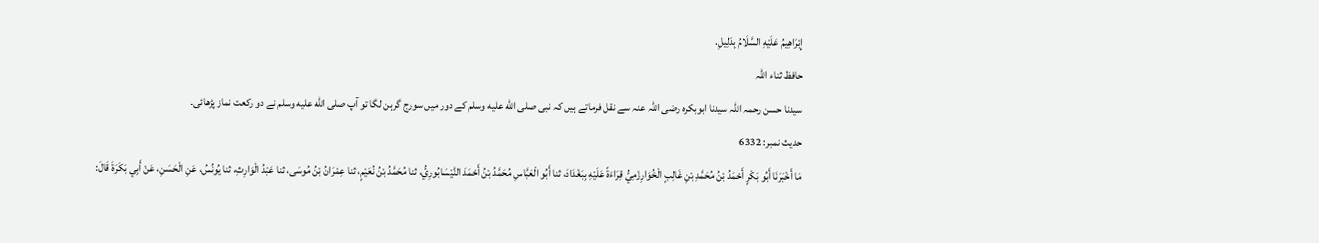إِبْرَاهِيمُ عَلَيْهِ السَّلَامُ بِدَلِيلِ.
حافظ ثناء اللہ
سیدنا حسن رحمہ اللہ سیدنا ابوبکرہ رضی اللہ عنہ سے نقل فرماتے ہیں کہ نبی صلى الله عليه وسلم کے دور میں سورج گرہن لگا تو آپ صلى الله عليه وسلم نے دو رکعت نماز پڑھائی۔
حدیث نمبر: 6332
مَا أَخْبَرَنَا أَبُو بَكْرٍ أَحْمَدُ بْنُ مُحَمَّدِ بْنِ غَالِبٍ الْخُوَارِزْمِيُّ قِرَاءَةً عَلَيْهِ بِبَغْدَادَ، ثنا أَبُو الْعَبَّاسِ مُحَمَّدُ بْنُ أَحْمَدَ النَّيْسَابُورِيُّ، ثنا مُحَمَّدُ بْنُ نُعَيْمٍ، ثنا عِمْرَانُ بْنُ مُوسَى، ثنا عَبْدُ الْوَارِثِ، ثنا يُونُسُ، عَنِ الْحَسَنِ، عَنْ أَبِي بَكَرَةَ قَالَ: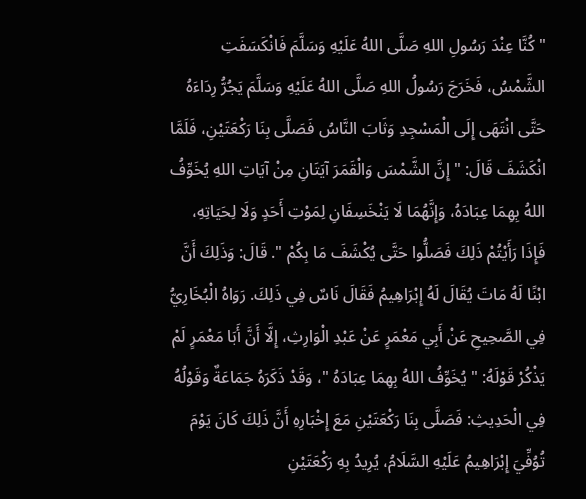" كُنَّا عِنْدَ رَسُولِ اللهِ صَلَّى اللهُ عَلَيْهِ وَسَلَّمَ فَانْكَسَفَتِ الشَّمْسُ، فَخَرَجَ رَسُولُ اللهِ صَلَّى اللهُ عَلَيْهِ وَسَلَّمَ يَجُرُّ رِدَاءَهُ حَتَّى انْتَهَى إِلَى الْمَسْجِدِ وَثَابَ النَّاسُ فَصَلَّى بِنَا رَكْعَتَيْنِ، فَلَمَّا انْكَشَفَ قَالَ: " إِنَّ الشَّمْسَ وَالْقَمَرَ آيَتَانِ مِنْ آيَاتِ اللهِ يُخَوِّفُ اللهُ بِهِمَا عِبَادَهُ، وَإِنَّهُمَا لَا يَنْخَسِفَانِ لِمَوْتِ أَحَدٍ وَلَا لِحَيَاتِهِ، فَإِذَا رَأَيْتُمْ ذَلِكَ فَصَلُّوا حَتَّى يُكْشَفَ مَا بِكُمْ ". قَالَ: وَذَلِكَ أَنَّ ابْنًا لَهُ مَاتَ يُقَالَ لَهُ إِبْرَاهِيمُ فَقَالَ نَاسٌ فِي ذَلِكَ. رَوَاهُ الْبُخَارِيُّ فِي الصَّحِيحِ عَنْ أَبِي مَعْمَرٍ عَنْ عَبْدِ الْوَارِثِ، إِلَّا أَنَّ أَبَا مَعْمَرٍ لَمْ يَذْكُرْ قَوْلَهُ: " يُخَوِّفُ اللهُ بِهِمَا عِبَادَهُ "، وَقَدْ ذَكَرَهُ جَمَاعَةٌ وَقَوْلُهُ فِي الْحَدِيثِ: فَصَلَّى بِنَا رَكْعَتَيْنِ مَعَ إِخْبَارِهِ أَنَّ ذَلِكَ كَانَ يَوْمَ تُوُفِّيَ إِبْرَاهِيمُ عَلَيْهِ السَّلَامُ، يُرِيدُ بِهِ رَكْعَتَيْنِ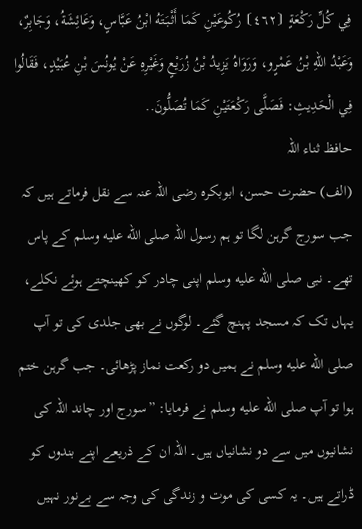فِي كُلِّ رَكْعَةٍ ⦗٤٦٢⦘ رُكُوعَيْنِ كَمَا أَثْبَتَهُ ابْنُ عَبَّاسٍ، وَعَائِشَةُ، وَجَابِرٌ، وَعَبْدُ اللهِ بْنُ عَمْرٍو، وَرَوَاهُ يَزِيدُ بْنُ زُرَيْعٍ وَغَيْرِهِ عَنْ يُونُسَ بْنِ عُبَيْدٍ، فَقَالُوا فِي الْحَدِيثِ: فَصَلَّى رَكْعَتَيْنِ كَمَا تُصَلُّونَ..
حافظ ثناء اللہ
(الف) حضرت حسن، ابوبکرہ رضی اللہ عنہ سے نقل فرماتے ہیں کہ جب سورج گرہن لگا تو ہم رسول اللہ صلى الله عليه وسلم کے پاس تھے۔ نبی صلى الله عليه وسلم اپنی چادر کو کھینچتے ہوئے نکلے، یہاں تک کہ مسجد پہنچ گئے۔ لوگوں نے بھی جلدی کی تو آپ صلى الله عليه وسلم نے ہمیں دو رکعت نماز پڑھائی۔ جب گرہن ختم ہوا تو آپ صلى الله عليه وسلم نے فرمایا: ”سورج اور چاند اللہ کی نشانیوں میں سے دو نشانیاں ہیں۔ اللہ ان کے ذریعے اپنے بندوں کو ڈراتے ہیں۔ یہ کسی کی موت و زندگی کی وجہ سے بےنور نہیں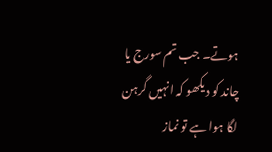ہوتے۔ جب تم سورج یا چاند کو دیکھو کہ انہیں گرہن لگا ہوا ہے تو نماز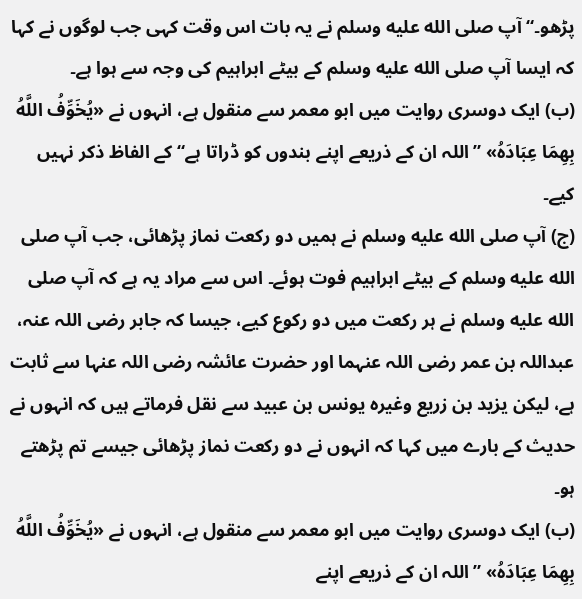پڑھو۔“ آپ صلى الله عليه وسلم نے یہ بات اس وقت کہی جب لوگوں نے کہا کہ ایسا آپ صلى الله عليه وسلم کے بیٹے ابراہیم کی وجہ سے ہوا ہے۔
(ب) ایک دوسری روایت میں ابو معمر سے منقول ہے، انہوں نے «يُخَوِّفُ اللَّهُ بِهِمَا عِبَادَهُ» ”اللہ ان کے ذریعے اپنے بندوں کو ڈراتا ہے“ کے الفاظ ذکر نہیں کیے۔
(ج) آپ صلى الله عليه وسلم نے ہمیں دو رکعت نماز پڑھائی، جب آپ صلى الله عليه وسلم کے بیٹے ابراہیم فوت ہوئے۔ اس سے مراد یہ ہے کہ آپ صلى الله عليه وسلم نے ہر رکعت میں دو رکوع کیے، جیسا کہ جابر رضی اللہ عنہ، عبداللہ بن عمر رضی اللہ عنہما اور حضرت عائشہ رضی اللہ عنہا سے ثابت ہے، لیکن یزید بن زریع وغیرہ یونس بن عبید سے نقل فرماتے ہیں کہ انہوں نے حدیث کے بارے میں کہا کہ انہوں نے دو رکعت نماز پڑھائی جیسے تم پڑھتے ہو۔
(ب) ایک دوسری روایت میں ابو معمر سے منقول ہے، انہوں نے «يُخَوِّفُ اللَّهُ بِهِمَا عِبَادَهُ» ”اللہ ان کے ذریعے اپنے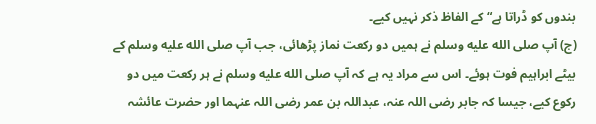بندوں کو ڈراتا ہے“ کے الفاظ ذکر نہیں کیے۔
(ج) آپ صلى الله عليه وسلم نے ہمیں دو رکعت نماز پڑھائی، جب آپ صلى الله عليه وسلم کے بیٹے ابراہیم فوت ہوئے۔ اس سے مراد یہ ہے کہ آپ صلى الله عليه وسلم نے ہر رکعت میں دو رکوع کیے، جیسا کہ جابر رضی اللہ عنہ، عبداللہ بن عمر رضی اللہ عنہما اور حضرت عائشہ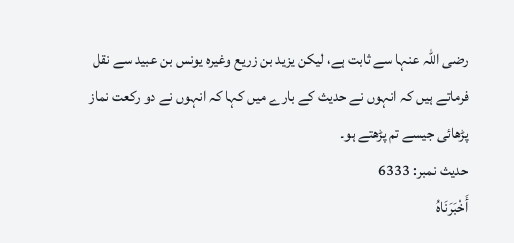رضی اللہ عنہا سے ثابت ہے، لیکن یزید بن زریع وغیرہ یونس بن عبید سے نقل فرماتے ہیں کہ انہوں نے حدیث کے بارے میں کہا کہ انہوں نے دو رکعت نماز پڑھائی جیسے تم پڑھتے ہو۔
حدیث نمبر: 6333
أَخْبَرَنَاهُ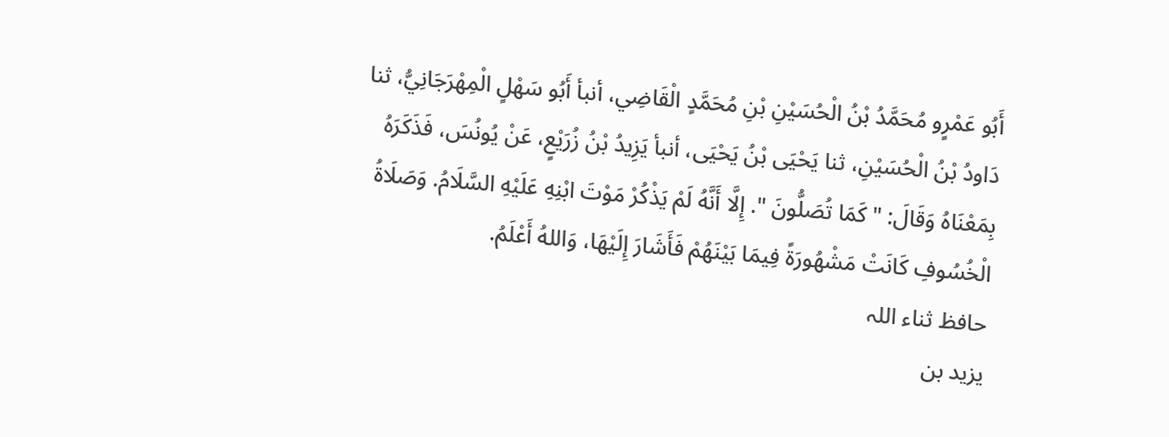أَبُو عَمْرٍو مُحَمَّدُ بْنُ الْحُسَيْنِ بْنِ مُحَمَّدٍ الْقَاضِي، أنبأ أَبُو سَهْلٍ الْمِهْرَجَانِيُّ، ثنا دَاودُ بْنُ الْحُسَيْنِ، ثنا يَحْيَى بْنُ يَحْيَى، أنبأ يَزِيدُ بْنُ زُرَيْعٍ، عَنْ يُونُسَ، فَذَكَرَهُ بِمَعْنَاهُ وَقَالَ: " كَمَا تُصَلُّونَ ". إِلَّا أَنَّهُ لَمْ يَذْكُرْ مَوْتَ ابْنِهِ عَلَيْهِ السَّلَامُ. وَصَلَاةُ الْخُسُوفِ كَانَتْ مَشْهُورَةً فِيمَا بَيْنَهُمْ فَأَشَارَ إِلَيْهَا، وَاللهُ أَعْلَمُ.
حافظ ثناء اللہ
یزید بن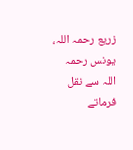زریع رحمہ اللہ، یونس رحمہ اللہ سے نقل فرماتے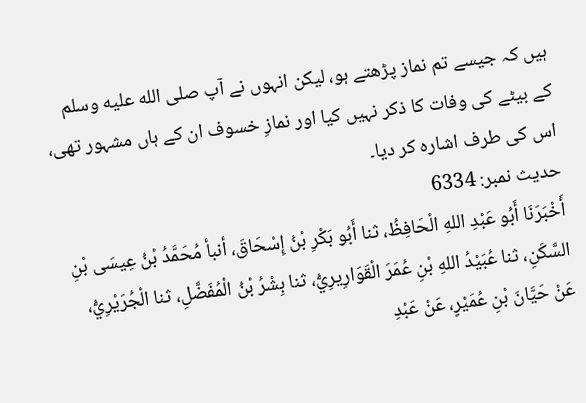ہیں کہ جیسے تم نماز پڑھتے ہو، لیکن انہوں نے آپ صلى الله عليه وسلم کے بیٹے کی وفات کا ذکر نہیں کیا اور نمازِ خسوف ان کے ہاں مشہور تھی، اس کی طرف اشارہ کر دیا۔
حدیث نمبر: 6334
أَخْبَرَنَا أَبُو عَبْدِ اللهِ الْحَافِظُ، ثنا أَبُو بَكْرِ بْنُ إِسْحَاقَ، أنبأ مُحَمَّدُ بْنُ عِيسَى بْنِ السَّكَنِ، ثنا عُبَيْدُ اللهِ بْنِ عُمَرَ الْقَوَارِيرِيُّ، ثنا بِشْرُ بْنُ الْمُفَضَّلِ، ثنا الْجُرَيْرِيُّ، عَنْ حَيَّانَ بْنِ عُمَيْرٍ، عَنْ عَبْدِ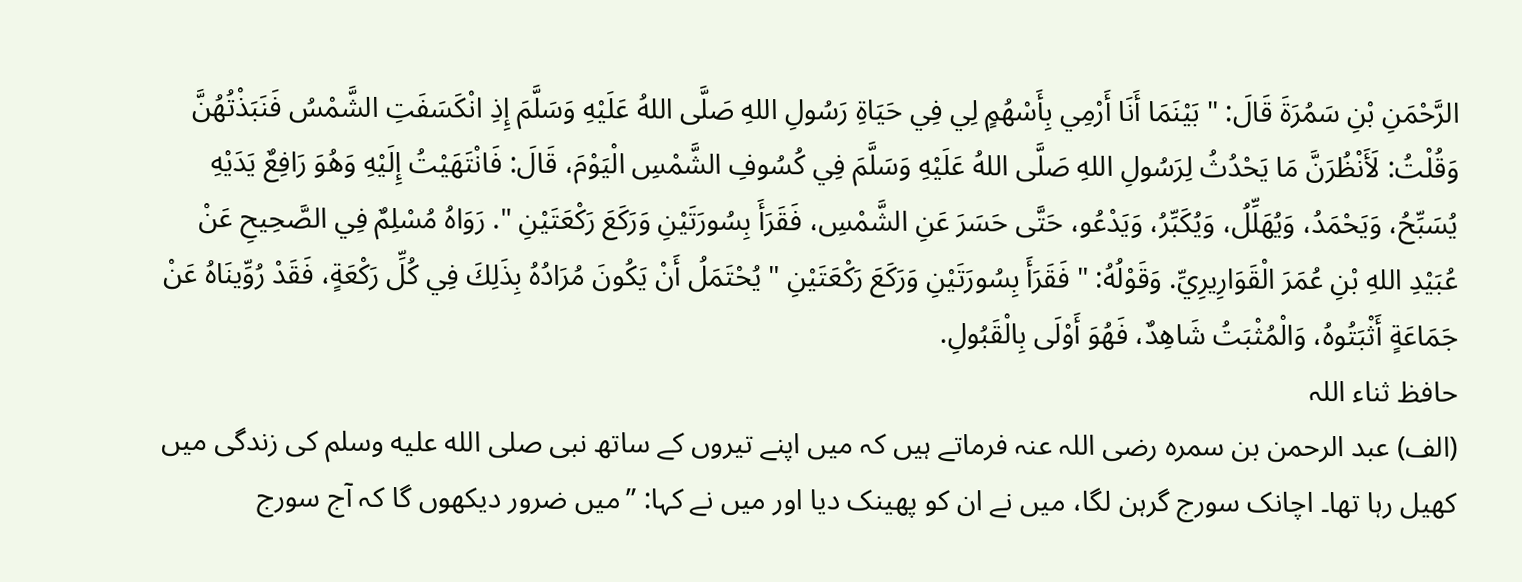الرَّحْمَنِ بْنِ سَمُرَةَ قَالَ: " بَيْنَمَا أَنَا أَرْمِي بِأَسْهُمٍ لِي فِي حَيَاةِ رَسُولِ اللهِ صَلَّى اللهُ عَلَيْهِ وَسَلَّمَ إِذِ انْكَسَفَتِ الشَّمْسُ فَنَبَذْتُهُنَّ وَقُلْتُ: لَأَنْظُرَنَّ مَا يَحْدُثُ لِرَسُولِ اللهِ صَلَّى اللهُ عَلَيْهِ وَسَلَّمَ فِي كُسُوفِ الشَّمْسِ الْيَوْمَ، قَالَ: فَانْتَهَيْتُ إِلَيْهِ وَهُوَ رَافِعٌ يَدَيْهِ يُسَبِّحُ، وَيَحْمَدُ، وَيُهَلِّلُ، وَيُكَبِّرُ، وَيَدْعُو، حَتَّى حَسَرَ عَنِ الشَّمْسِ، فَقَرَأَ بِسُورَتَيْنِ وَرَكَعَ رَكْعَتَيْنِ ". رَوَاهُ مُسْلِمٌ فِي الصَّحِيحِ عَنْ عُبَيْدِ اللهِ بْنِ عُمَرَ الْقَوَارِيرِيِّ. وَقَوْلُهُ: " فَقَرَأَ بِسُورَتَيْنِ وَرَكَعَ رَكْعَتَيْنِ " يُحْتَمَلُ أَنْ يَكُونَ مُرَادُهُ بِذَلِكَ فِي كُلِّ رَكْعَةٍ، فَقَدْ رُوِّينَاهُ عَنْ جَمَاعَةٍ أَثْبَتُوهُ، وَالْمُثْبَتُ شَاهِدٌ، فَهُوَ أَوْلَى بِالْقَبُولِ.
حافظ ثناء اللہ
(الف) عبد الرحمن بن سمرہ رضی اللہ عنہ فرماتے ہیں کہ میں اپنے تیروں کے ساتھ نبی صلى الله عليه وسلم کی زندگی میں کھیل رہا تھا۔ اچانک سورج گرہن لگا، میں نے ان کو پھینک دیا اور میں نے کہا: ”میں ضرور دیکھوں گا کہ آج سورج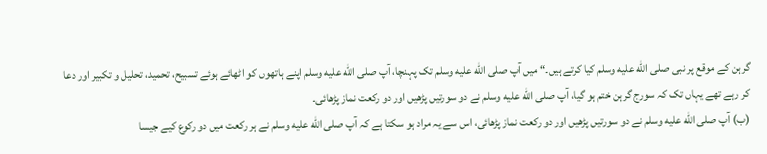گرہن کے موقع پر نبی صلى الله عليه وسلم کیا کرتے ہیں۔“ میں آپ صلى الله عليه وسلم تک پہنچا، آپ صلى الله عليه وسلم اپنے ہاتھوں کو اٹھائے ہوئے تسبیح، تحمید، تحلیل و تکبیر اور دعا کر رہے تھے یہاں تک کہ سورج گرہن ختم ہو گیا، آپ صلى الله عليه وسلم نے دو سورتیں پڑھیں اور دو رکعت نماز پڑھائی۔
(ب) آپ صلى الله عليه وسلم نے دو سورتیں پڑھیں اور دو رکعت نماز پڑھائی، اس سے یہ مراد ہو سکتا ہے کہ آپ صلى الله عليه وسلم نے ہر رکعت میں دو رکوع کیے جیسا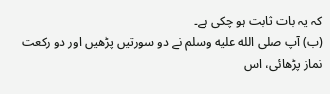کہ یہ بات ثابت ہو چکی ہے۔
(ب) آپ صلى الله عليه وسلم نے دو سورتیں پڑھیں اور دو رکعت نماز پڑھائی، اس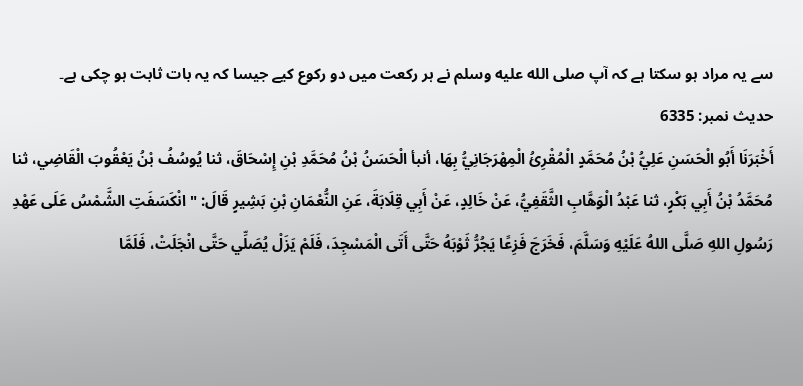سے یہ مراد ہو سکتا ہے کہ آپ صلى الله عليه وسلم نے ہر رکعت میں دو رکوع کیے جیسا کہ یہ بات ثابت ہو چکی ہے۔
حدیث نمبر: 6335
أَخْبَرَنَا أَبُو الْحَسَنِ عَلِيُّ بْنُ مُحَمَّدٍ الْمُقْرِئُ الْمِهْرَجَانِيُّ بِهَا، أنبأ الْحَسَنُ بْنُ مُحَمَّدِ بْنِ إِسْحَاقَ، ثنا يُوسُفُ بْنُ يَعْقُوبَ الْقَاضِي، ثنا مُحَمَّدُ بْنُ أَبِي بَكْرٍ، ثنا عَبْدُ الْوَهَّابِ الثَّقَفِيُّ، عَنْ خَالِدٍ، عَنْ أَبِي قِلَابَةَ، عَنِ النُّعْمَانِ بْنِ بَشِيرٍ قَالَ: " انْكَسَفَتِ الشَّمْسُ عَلَى عَهْدِ رَسُولِ اللهِ صَلَّى اللهُ عَلَيْهِ وَسَلَّمَ، فَخَرَجَ فَزِعًا يَجُرُّ ثَوْبَهُ حَتَّى أَتَى الْمَسْجِدَ، فَلَمْ يَزَلْ يُصَلِّي حَتَّى انْجَلَتْ، فَلَمَّا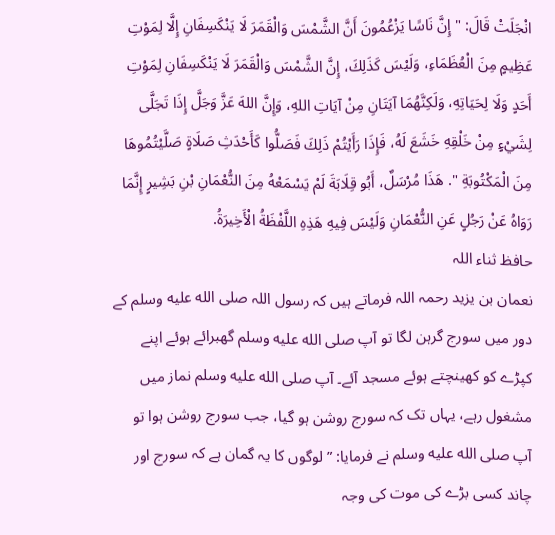انْجَلَتْ قَالَ: " إِنَّ نَاسًا يَزْعُمُونَ أَنَّ الشَّمْسَ وَالْقَمَرَ لَا يَنْكَسِفَانِ إِلَّا لِمَوْتِ عَظِيمٍ مِنَ الْعُظَمَاءِ، وَلَيْسَ كَذَلِكَ، إِنَّ الشَّمْسَ وَالْقَمَرَ لَا يَنْكَسِفَانِ لِمَوْتِ أَحَدٍ وَلَا لِحَيَاتِهِ، وَلَكِنَّهُمَا آيَتَانِ مِنْ آيَاتِ اللهِ، وَإِنَّ اللهَ عَزَّ وَجَلَّ إِذَا تَجَلَّى لِشَيْءٍ مِنْ خَلْقِهِ خَشَعَ لَهُ، فَإِذَا رَأَيْتُمْ ذَلِكَ فَصَلُّوا كَأَحْدَثِ صَلَاةٍ صَلَّيْتُمُوهَا مِنَ الْمَكْتُوبَةِ ". هَذَا مُرْسَلٌ، أَبُو قِلَابَةَ لَمْ يَسْمَعْهُ مِنَ النُّعْمَانِ بْنِ بَشِيرٍ إِنَّمَا رَوَاهُ عَنْ رَجُلٍ عَنِ النُّعْمَانِ وَلَيْسَ فِيهِ هَذِهِ اللَّفْظَةُ الْأَخِيرَةُ.
حافظ ثناء اللہ
نعمان بن یزید رحمہ اللہ فرماتے ہیں کہ رسول اللہ صلى الله عليه وسلم کے دور میں سورج گرہن لگا تو آپ صلى الله عليه وسلم گھبرائے ہوئے اپنے کپڑے کو کھینچتے ہوئے مسجد آئے۔ آپ صلى الله عليه وسلم نماز میں مشغول رہے، یہاں تک کہ سورج روشن ہو گیا، جب سورج روشن ہوا تو آپ صلى الله عليه وسلم نے فرمایا: ”لوگوں کا یہ گمان ہے کہ سورج اور چاند کسی بڑے کی موت کی وجہ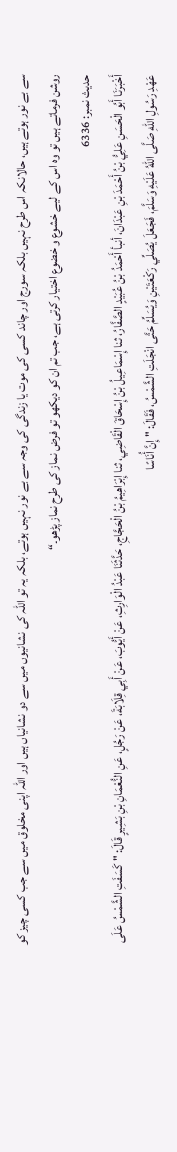سے بے نور ہوتے ہیں، حالانکہ اس طرح نہیں بلکہ سورج اور چاند کسی کی موت یا زندگی کی وجہ سے بے نور نہیں ہوتے، بلکہ یہ تو اللہ کی نشانیوں میں سے دو نشانیاں ہیں اور اللہ اپنی مخلوق میں سے جب کسی چیز کو روشن فرماتے ہیں تو وہ اس کے لیے خشوع و خضوع اختیار کرتی ہے، جب تم ان کو دیکھو تو فرض نماز کی طرح نماز پڑھو۔“
حدیث نمبر: 6336
أَخْبَرَنَا أَبُو الْحَسَنِ عَلِيُّ بْنُ أَحْمَدَ بْنِ عَبْدَانَ، أنبأ أَحْمَدُ بْنُ عُبَيْدٍ الصَّفَّارُ، ثنا إِسْمَاعِيلُ بْنُ إِسْحَاقَ الْقَاضِي، ثنا إِبْرَاهِيمُ بْنُ الْحَجَّاجِ، حَدَّثَنَا عَبْدُ الْوَارِثِ، عَنْ أَيُّوبَ، عَنْ أَبِي قِلَابَةَ، عَنْ رَجُلٍ، عَنِ النُّعْمَانِ بْنِ بَشِيرٍ قَالَ: " كَسَفَتِ الشَّمْسُ عَلَى عَهْدِ رَسُولِ اللهِ صَلَّى اللهُ عَلَيْهِ وَسَلَّمَ، فَجَعَلَ يُصَلِّي رَكْعَتَيْنِ وَيُسَلِّمُ حَتَّى انْجَلَتِ الشَّمْسُ، فَقَالَ: " إِنَّ أُنَاسًا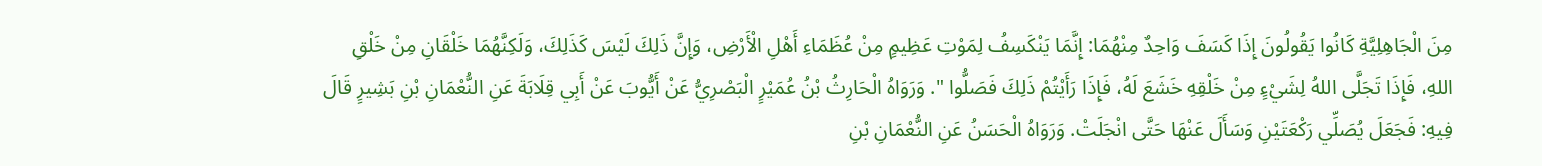مِنَ الْجَاهِلِيَّةِ كَانُوا يَقُولُونَ إِذَا كَسَفَ وَاحِدٌ مِنْهُمَا: إِنَّمَا يَنْكَسِفُ لِمَوْتِ عَظِيمٍ مِنْ عُظَمَاءِ أَهْلِ الْأَرْضِ، وَإِنَّ ذَلِكَ لَيْسَ كَذَلِكَ، وَلَكِنَّهُمَا خَلْقَانِ مِنْ خَلْقِ اللهِ، فَإِذَا تَجَلَّى اللهُ لِشَيْءٍ مِنْ خَلْقِهِ خَشَعَ لَهُ، فَإِذَا رَأَيْتُمْ ذَلِكَ فَصَلُّوا ". وَرَوَاهُ الْحَارِثُ بْنُ عُمَيْرٍ الْبَصْرِيُّ عَنْ أَيُّوبَ عَنْ أَبِي قِلَابَةَ عَنِ النُّعْمَانِ بْنِ بَشِيرٍ قَالَ فِيهِ: فَجَعَلَ يُصَلِّي رَكْعَتَيْنِ وَسَأَلَ عَنْهَا حَتَّى انْجَلَتْ. وَرَوَاهُ الْحَسَنُ عَنِ النُّعْمَانِ بْنِ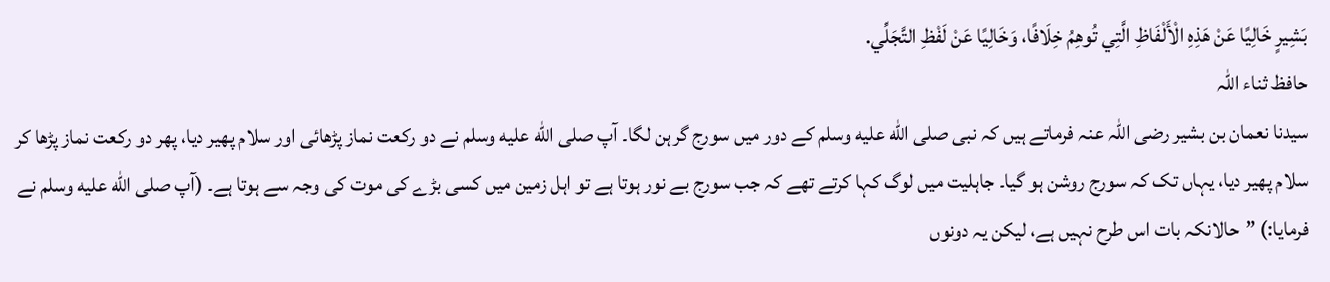بَشِيرٍ خَالِيًا عَنْ هَذِهِ الْأَلْفَاظِ الَّتِي تُوهِمُ خِلَافًا، وَخَالِيًا عَنْ لَفْظِ التَّجَلِّي.
حافظ ثناء اللہ
سیدنا نعمان بن بشیر رضی اللہ عنہ فرماتے ہیں کہ نبی صلى الله عليه وسلم کے دور میں سورج گرہن لگا۔ آپ صلى الله عليه وسلم نے دو رکعت نماز پڑھائی اور سلام پھیر دیا، پھر دو رکعت نماز پڑھا کر سلام پھیر دیا، یہاں تک کہ سورج روشن ہو گیا۔ جاہلیت میں لوگ کہا کرتے تھے کہ جب سورج بے نور ہوتا ہے تو اہل زمین میں کسی بڑے کی موت کی وجہ سے ہوتا ہے۔ (آپ صلى الله عليه وسلم نے فرمایا:) ”حالانکہ بات اس طرح نہیں ہے، لیکن یہ دونوں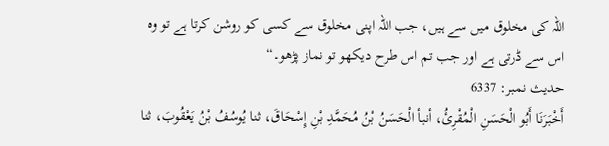اللہ کی مخلوق میں سے ہیں، جب اللہ اپنی مخلوق سے کسی کو روشن کرتا ہے تو وہ اس سے ڈرتی ہے اور جب تم اس طرح دیکھو تو نماز پڑھو۔“
حدیث نمبر: 6337
أَخْبَرَنَا أَبُو الْحَسَنِ الْمُقْرِئُ، أنبأ الْحَسَنُ بْنُ مُحَمَّدِ بْنِ إِسْحَاقَ، ثنا يُوسُفُ بْنُ يَعْقُوبَ، ثنا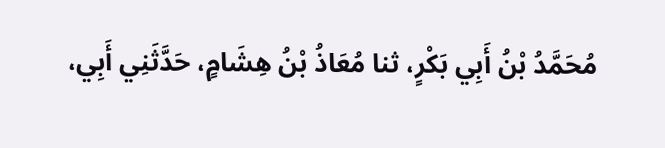مُحَمَّدُ بْنُ أَبِي بَكْرٍ، ثنا مُعَاذُ بْنُ هِشَامٍ، حَدَّثَنِي أَبِي،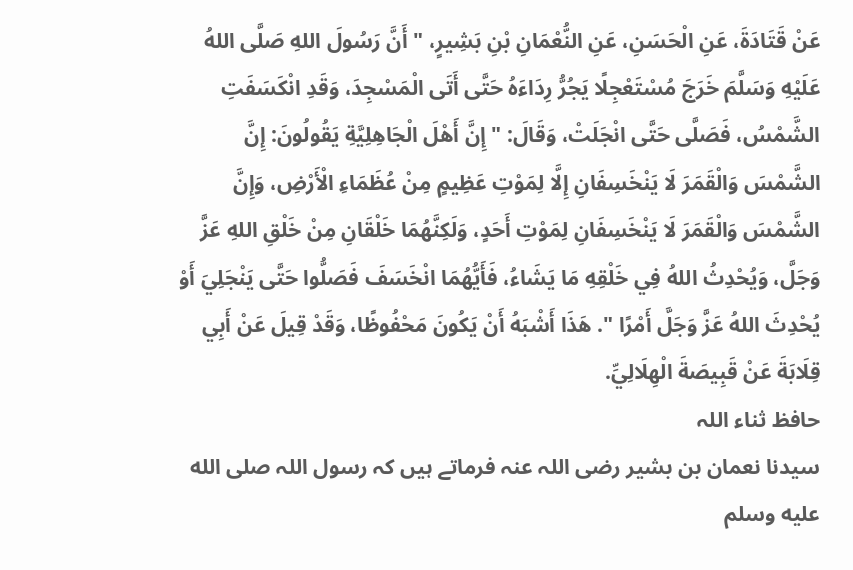عَنْ قَتَادَةَ، عَنِ الْحَسَنِ، عَنِ النُّعْمَانِ بْنِ بَشِيرٍ، " أَنَّ رَسُولَ اللهِ صَلَّى اللهُ عَلَيْهِ وَسَلَّمَ خَرَجَ مُسْتَعْجِلًا يَجُرُّ رِدَاءَهُ حَتَّى أَتَى الْمَسْجِدَ، وَقَدِ انْكَسَفَتِ الشَّمْسُ، فَصَلَّى حَتَّى انْجَلَتْ، وَقَالَ: " إِنَّ أَهْلَ الْجَاهِلِيَّةِ يَقُولُونَ: إِنَّ الشَّمْسَ وَالْقَمَرَ لَا يَنْخَسِفَانِ إِلَّا لِمَوْتِ عَظِيمٍ مِنْ عُظَمَاءِ الْأَرْضِ، وَإِنَّ الشَّمْسَ وَالْقَمَرَ لَا يَنْخَسِفَانِ لِمَوْتِ أَحَدٍ، وَلَكِنَّهُمَا خَلْقَانِ مِنْ خَلْقِ اللهِ عَزَّ وَجَلَّ، وَيُحْدِثُ اللهُ فِي خَلْقِهِ مَا يَشَاءُ، فَأَيُّهُمَا انْخَسَفَ فَصَلُّوا حَتَّى يَنْجَلِيَ أَوْ يُحْدِثَ اللهُ عَزَّ وَجَلَّ أَمْرًا ". هَذَا أَشْبَهُ أَنْ يَكُونَ مَحْفُوظًا، وَقَدْ قِيلَ عَنْ أَبِي قِلَابَةَ عَنْ قَبِيصَةَ الْهِلَالِيِّ.
حافظ ثناء اللہ
سیدنا نعمان بن بشیر رضی اللہ عنہ فرماتے ہیں کہ رسول اللہ صلى الله عليه وسلم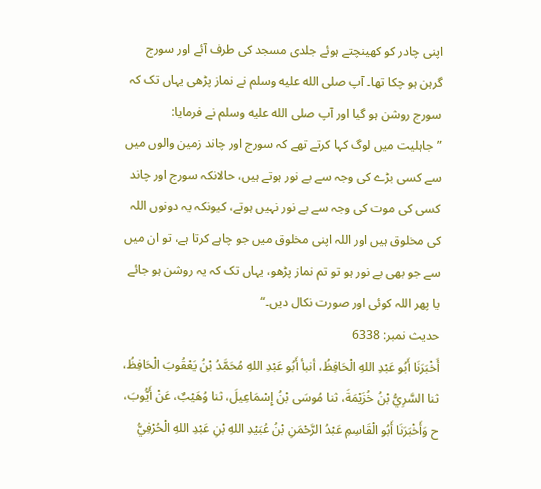اپنی چادر کو کھینچتے ہوئے جلدی مسجد کی طرف آئے اور سورج گرہن ہو چکا تھا۔ آپ صلى الله عليه وسلم نے نماز پڑھی یہاں تک کہ سورج روشن ہو گیا اور آپ صلى الله عليه وسلم نے فرمایا: ”جاہلیت میں لوگ کہا کرتے تھے کہ سورج اور چاند زمین والوں میں سے کسی بڑے کی وجہ سے بے نور ہوتے ہیں، حالانکہ سورج اور چاند کسی کی موت کی وجہ سے بے نور نہیں ہوتے، کیونکہ یہ دونوں اللہ کی مخلوق ہیں اور اللہ اپنی مخلوق میں جو چاہے کرتا ہے، تو ان میں سے جو بھی بے نور ہو تو تم نماز پڑھو، یہاں تک کہ یہ روشن ہو جائے یا پھر اللہ کوئی اور صورت نکال دیں۔“
حدیث نمبر: 6338
أَخْبَرَنَا أَبُو عَبْدِ اللهِ الْحَافِظُ، أنبأ أَبُو عَبْدِ اللهِ مُحَمَّدُ بْنُ يَعْقُوبَ الْحَافِظُ، ثنا السَّرِيُّ بْنُ خُزَيْمَةَ، ثنا مُوسَى بْنُ إِسْمَاعِيلَ، ثنا وُهَيْبٌ، عَنْ أَيُّوبَ، ح وَأَخْبَرَنَا أَبُو الْقَاسِمِ عَبْدُ الرَّحْمَنِ بْنُ عُبَيْدِ اللهِ بْنِ عَبْدِ اللهِ الْحُرْفِيُّ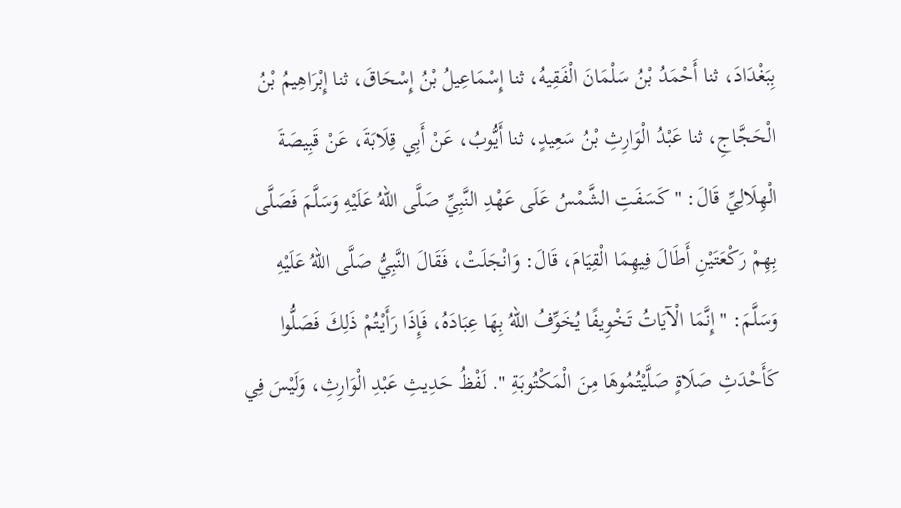بِبَغْدَادَ، ثنا أَحْمَدُ بْنُ سَلْمَانَ الْفَقِيهُ، ثنا إِسْمَاعِيلُ بْنُ إِسْحَاقَ، ثنا إِبْرَاهِيمُ بْنُ الْحَجَّاجِ، ثنا عَبْدُ الْوَارِثِ بْنُ سَعِيدٍ، ثنا أَيُّوبُ، عَنْ أَبِي قِلَابَةَ، عَنْ قَبِيصَةَ الْهِلَالِيِّ قَالَ: " كَسَفَتِ الشَّمْسُ عَلَى عَهْدِ النَّبِيِّ صَلَّى اللهُ عَلَيْهِ وَسَلَّمَ فَصَلَّى بِهِمْ رَكْعَتَيْنِ أَطَالَ فِيهِمَا الْقِيَامَ، قَالَ: وَانْجَلَتْ، فَقَالَ النَّبِيُّ صَلَّى اللهُ عَلَيْهِ وَسَلَّمَ: " إِنَّمَا الْآيَاتُ تَخْوِيفًا يُخَوِّفُ اللهُ بِهَا عِبَادَهُ، فَإِذَا رَأَيْتُمْ ذَلِكَ فَصَلُّوا كَأَحْدَثِ صَلَاةٍ صَلَّيْتُمُوهَا مِنَ الْمَكْتُوبَةِ ". لَفْظُ حَدِيثِ عَبْدِ الْوَارِثِ، وَلَيْسَ فِي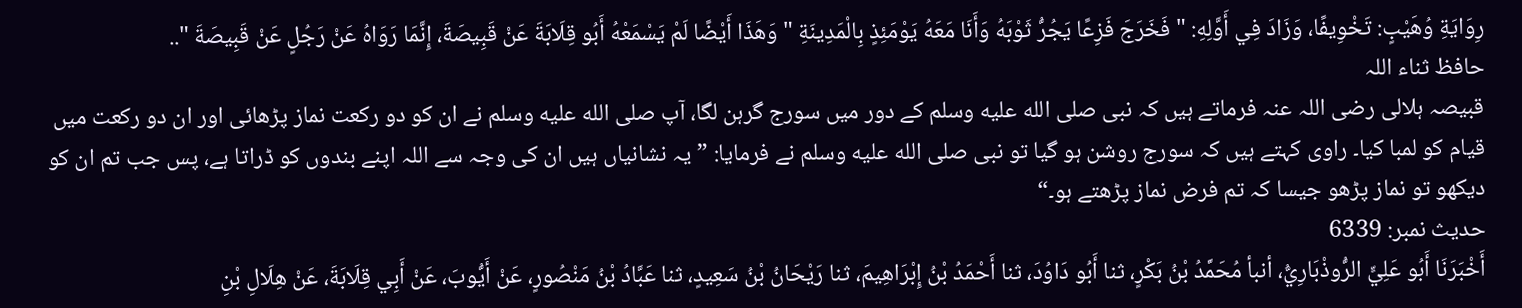رِوَايَةِ وُهَيْبٍ: تَخْوِيفًا، وَزَادَ فِي أَوَّلِهِ: " فَخَرَجَ فَزِعًا يَجُرُّ ثَوْبَهُ وَأَنَا مَعَهُ يَوْمَئِذٍ بِالْمَدِينَةِ " وَهَذَا أَيْضًا لَمْ يَسْمَعْهُ أَبُو قِلَابَةَ عَنْ قَبِيصَةَ، إِنَّمَا رَوَاهُ عَنْ رَجُلٍ عَنْ قَبِيصَةَ "..
حافظ ثناء اللہ
قبیصہ ہلالی رضی اللہ عنہ فرماتے ہیں کہ نبی صلى الله عليه وسلم کے دور میں سورج گرہن لگا، آپ صلى الله عليه وسلم نے ان کو دو رکعت نماز پڑھائی اور ان دو رکعت میں قیام کو لمبا کیا۔ راوی کہتے ہیں کہ سورج روشن ہو گیا تو نبی صلى الله عليه وسلم نے فرمایا: ”یہ نشانیاں ہیں ان کی وجہ سے اللہ اپنے بندوں کو ڈراتا ہے، پس جب تم ان کو دیکھو تو نماز پڑھو جیسا کہ تم فرض نماز پڑھتے ہو۔“
حدیث نمبر: 6339
أَخْبَرَنَا أَبُو عَلِيٍّ الرُّوذْبَارِيُّ، أنبأ مُحَمَّدُ بْنُ بَكْرٍ، ثنا أَبُو دَاوُدَ، ثنا أَحْمَدُ بْنُ إِبْرَاهِيمَ، ثنا رَيْحَانُ بْنُ سَعِيدٍ، ثنا عَبَّادُ بْنُ مَنْصُورٍ، عَنْ أَيُّوبَ، عَنْ أَبِي قِلَابَةَ، عَنْ هِلَالِ بْنِ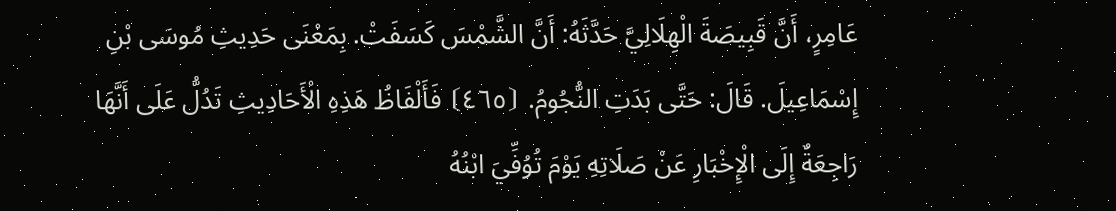عَامِرٍ، أَنَّ قَبِيصَةَ الْهِلَالِيَّ حَدَّثَهُ: أَنَّ الشَّمْسَ كَسَفَتْ. بِمَعْنَى حَدِيثِ مُوسَى بْنِ إِسْمَاعِيلَ. قَالَ: حَتَّى بَدَتِ النُّجُومُ. ⦗٤٦٥⦘ فَأَلْفَاظُ هَذِهِ الْأَحَادِيثِ تَدُلُّ عَلَى أَنَّهَا رَاجِعَةٌ إِلَى الْإِخْبَارِ عَنْ صَلَاتِهِ يَوْمَ تُوُفِّيَ ابْنُهُ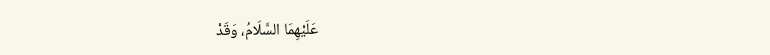عَلَيْهِمَا السَّلَامُ، وَقَدْ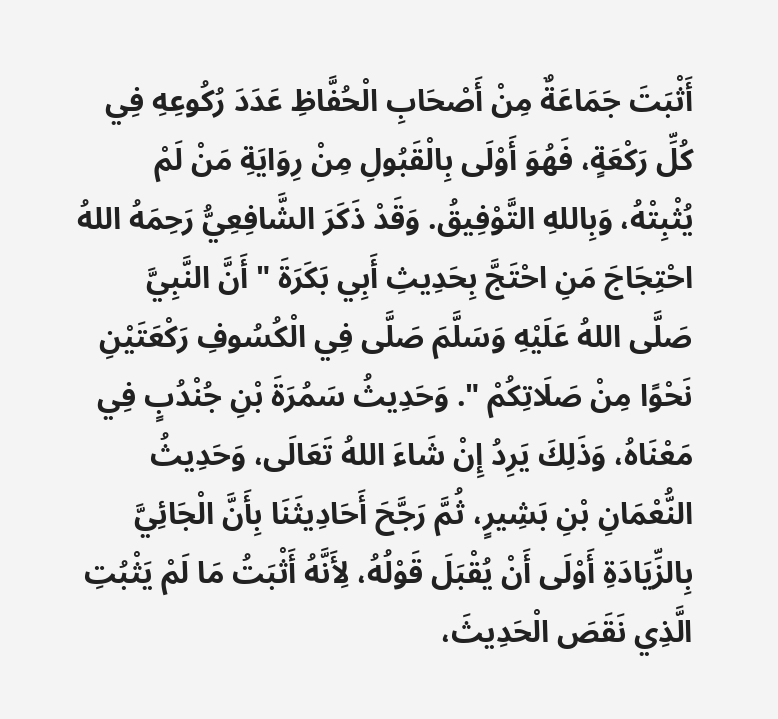أَثْبَتَ جَمَاعَةٌ مِنْ أَصْحَابِ الْحُفَّاظِ عَدَدَ رُكُوعِهِ فِي كُلِّ رَكْعَةٍ، فَهُوَ أَوْلَى بِالْقَبُولِ مِنْ رِوَايَةِ مَنْ لَمْ يُثْبِتْهُ، وَبِاللهِ التَّوْفِيقُ. وَقَدْ ذَكَرَ الشَّافِعِيُّ رَحِمَهُ اللهُ احْتِجَاجَ مَنِ احْتَجَّ بِحَدِيثِ أَبِي بَكَرَةَ " أَنَّ النَّبِيَّ صَلَّى اللهُ عَلَيْهِ وَسَلَّمَ صَلَّى فِي الْكُسُوفِ رَكْعَتَيْنِ نَحْوًا مِنْ صَلَاتِكُمْ ". وَحَدِيثُ سَمُرَةَ بْنِ جُنْدُبٍ فِي مَعْنَاهُ، وَذَلِكَ يَرِدُ إِنْ شَاءَ اللهُ تَعَالَى، وَحَدِيثُ النُّعْمَانِ بْنِ بَشِيرٍ، ثُمَّ رَجَّحَ أَحَادِيثَنَا بِأَنَّ الْجَائِيَّ بِالزِّيَادَةِ أَوْلَى أَنْ يُقْبَلَ قَوْلُهُ، لِأَنَّهُ أَثْبَتُ مَا لَمْ يَثْبُتِ الَّذِي نَقَصَ الْحَدِيثَ،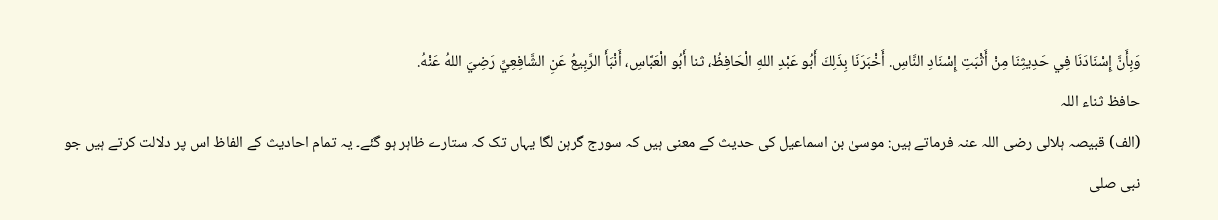وَبِأَنَّ إِسْنَادَنَا فِي حَدِيثِنَا مِنْ أَثْبَتِ إِسْنَادِ النَّاسِ. أَخْبَرَنَا بِذَلِكَ أَبُو عَبْدِ اللهِ الْحَافِظُ، ثنا أَبُو الْعَبَّاسِ، أَنْبَأَ الرَّبِيعُ عَنِ الشَّافِعِيِّ رَضِيَ اللهُ عَنْهُ.
حافظ ثناء اللہ
(الف) قبیصہ ہلالی رضی اللہ عنہ فرماتے ہیں: موسیٰ بن اسماعیل کی حدیث کے معنی ہیں کہ سورج گرہن لگا یہاں تک کہ ستارے ظاہر ہو گئے۔ یہ تمام احادیث کے الفاظ اس پر دلالت کرتے ہیں جو نبی صلى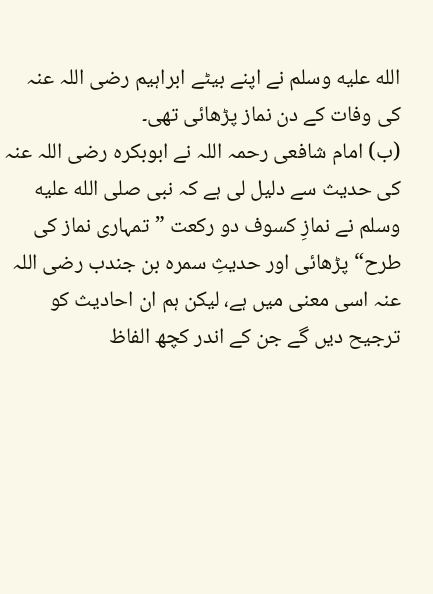الله عليه وسلم نے اپنے بیٹے ابراہیم رضی اللہ عنہ کی وفات کے دن نماز پڑھائی تھی۔
(ب) امام شافعی رحمہ اللہ نے ابوبکرہ رضی اللہ عنہ کی حدیث سے دلیل لی ہے کہ نبی صلى الله عليه وسلم نے نمازِ کسوف دو رکعت ”تمہاری نماز کی طرح“ پڑھائی اور حدیثِ سمرہ بن جندب رضی اللہ عنہ اسی معنی میں ہے، لیکن ہم ان احادیث کو ترجیح دیں گے جن کے اندر کچھ الفاظ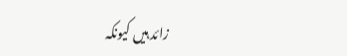زائد ہیں کیونکہ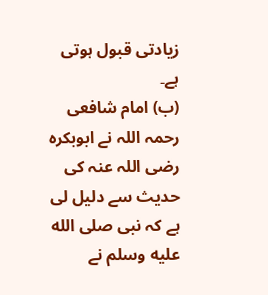زیادتی قبول ہوتی ہے۔
(ب) امام شافعی رحمہ اللہ نے ابوبکرہ رضی اللہ عنہ کی حدیث سے دلیل لی ہے کہ نبی صلى الله عليه وسلم نے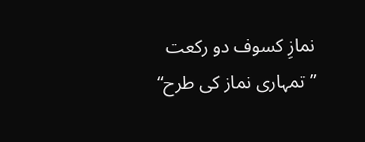نمازِ کسوف دو رکعت ”تمہاری نماز کی طرح“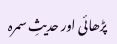پڑھائی اور حدیثِ سمرہ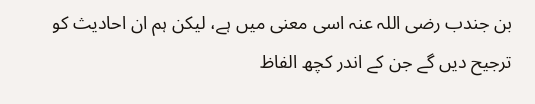بن جندب رضی اللہ عنہ اسی معنی میں ہے، لیکن ہم ان احادیث کو ترجیح دیں گے جن کے اندر کچھ الفاظ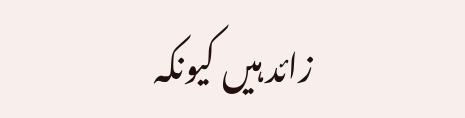زائد ہیں کیونکہ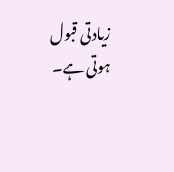زیادتی قبول ہوتی ہے۔